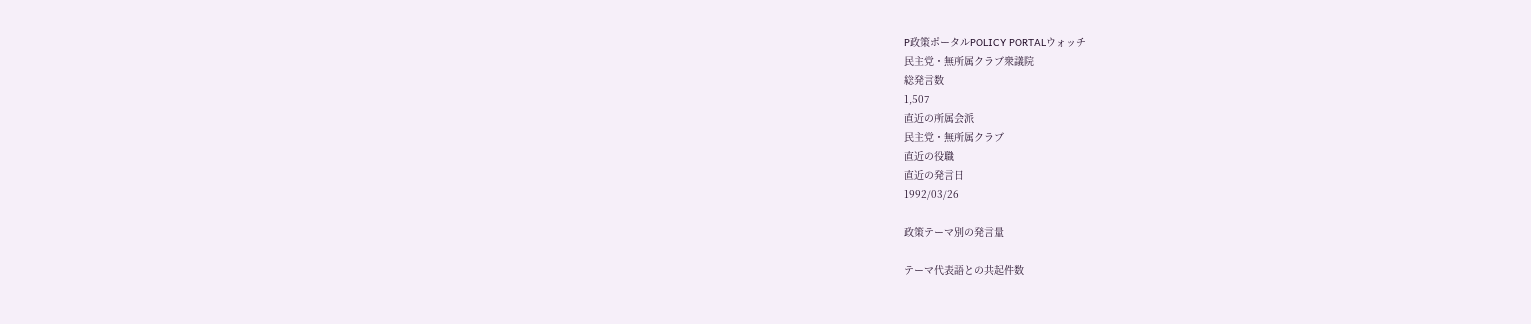P政策ポータルPOLICY PORTALウォッチ
民主党・無所属クラブ衆議院
総発言数
1,507
直近の所属会派
民主党・無所属クラブ
直近の役職
直近の発言日
1992/03/26

政策テーマ別の発言量

テーマ代表語との共起件数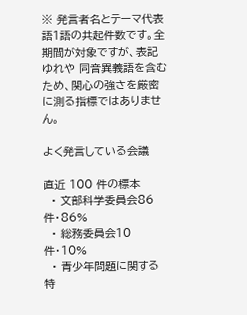※ 発言者名とテーマ代表語1語の共起件数です。全期間が対象ですが、表記ゆれや 同音異義語を含むため、関心の強さを厳密に測る指標ではありません。

よく発言している会議

直近 100 件の標本
  • 文部科学委員会86 件・86%
  • 総務委員会10 件・10%
  • 青少年問題に関する特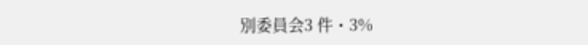別委員会3 件・3%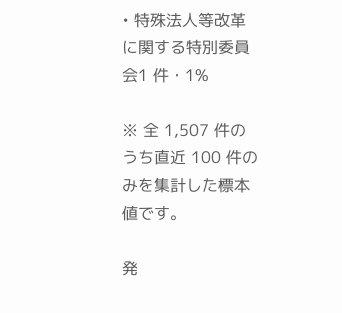• 特殊法人等改革に関する特別委員会1 件・1%

※ 全 1,507 件のうち直近 100 件のみを集計した標本値です。

発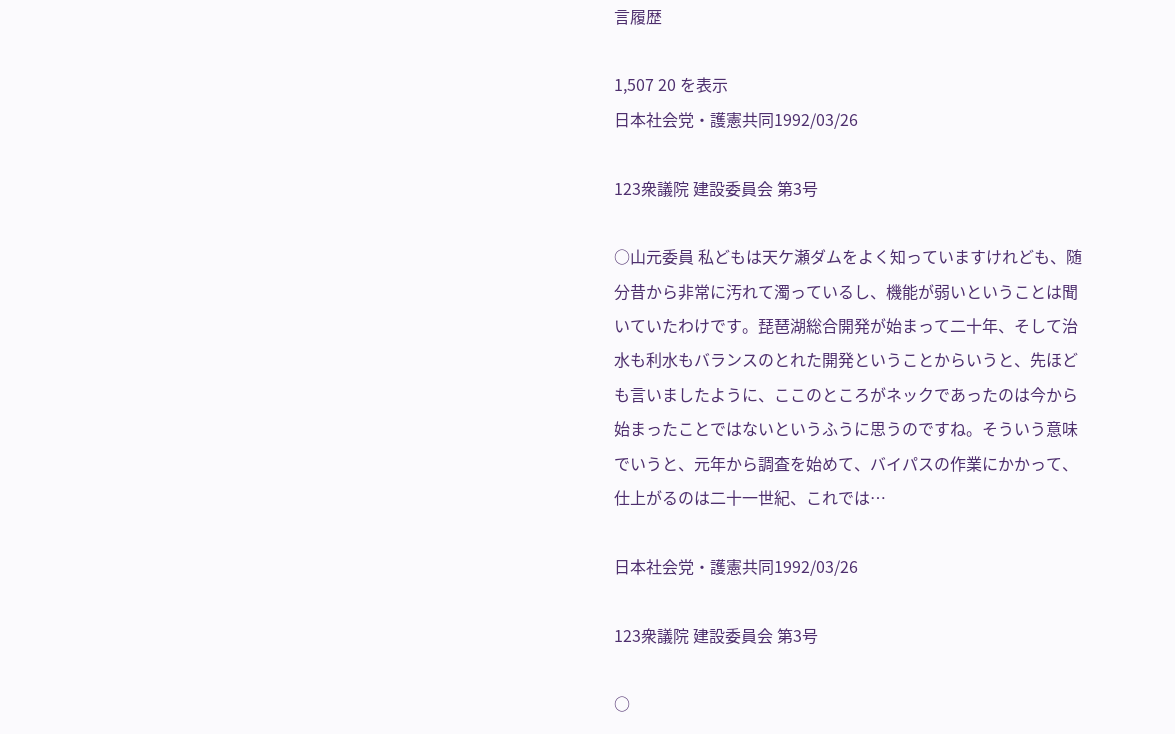言履歴

1,507 20 を表示
日本社会党・護憲共同1992/03/26

123衆議院 建設委員会 第3号

○山元委員 私どもは天ケ瀬ダムをよく知っていますけれども、随分昔から非常に汚れて濁っているし、機能が弱いということは聞いていたわけです。琵琶湖総合開発が始まって二十年、そして治水も利水もバランスのとれた開発ということからいうと、先ほども言いましたように、ここのところがネックであったのは今から始まったことではないというふうに思うのですね。そういう意味でいうと、元年から調査を始めて、バイパスの作業にかかって、仕上がるのは二十一世紀、これでは…

日本社会党・護憲共同1992/03/26

123衆議院 建設委員会 第3号

○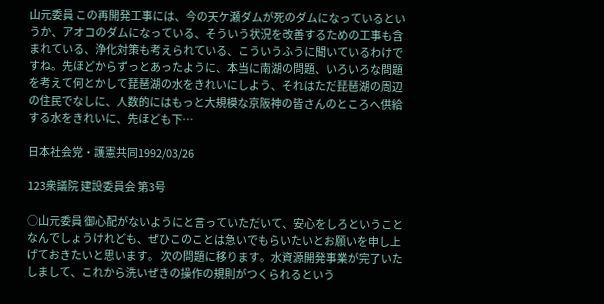山元委員 この再開発工事には、今の天ケ瀬ダムが死のダムになっているというか、アオコのダムになっている、そういう状況を改善するための工事も含まれている、浄化対策も考えられている、こういうふうに聞いているわけですね。先ほどからずっとあったように、本当に南湖の問題、いろいろな問題を考えて何とかして琵琶湖の水をきれいにしよう、それはただ琵琶湖の周辺の住民でなしに、人数的にはもっと大規模な京阪神の皆さんのところへ供給する水をきれいに、先ほども下…

日本社会党・護憲共同1992/03/26

123衆議院 建設委員会 第3号

○山元委員 御心配がないようにと言っていただいて、安心をしろということなんでしょうけれども、ぜひこのことは急いでもらいたいとお願いを申し上げておきたいと思います。 次の問題に移ります。水資源開発事業が完了いたしまして、これから洗いぜきの操作の規則がつくられるという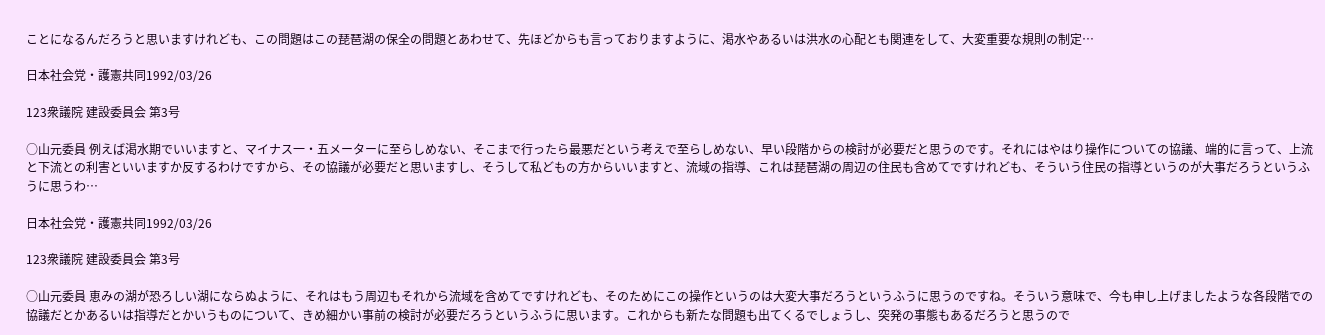ことになるんだろうと思いますけれども、この問題はこの琵琶湖の保全の問題とあわせて、先ほどからも言っておりますように、渇水やあるいは洪水の心配とも関連をして、大変重要な規則の制定…

日本社会党・護憲共同1992/03/26

123衆議院 建設委員会 第3号

○山元委員 例えば渇水期でいいますと、マイナス一・五メーターに至らしめない、そこまで行ったら最悪だという考えで至らしめない、早い段階からの検討が必要だと思うのです。それにはやはり操作についての協議、端的に言って、上流と下流との利害といいますか反するわけですから、その協議が必要だと思いますし、そうして私どもの方からいいますと、流域の指導、これは琵琶湖の周辺の住民も含めてですけれども、そういう住民の指導というのが大事だろうというふうに思うわ…

日本社会党・護憲共同1992/03/26

123衆議院 建設委員会 第3号

○山元委員 恵みの湖が恐ろしい湖にならぬように、それはもう周辺もそれから流域を含めてですけれども、そのためにこの操作というのは大変大事だろうというふうに思うのですね。そういう意味で、今も申し上げましたような各段階での協議だとかあるいは指導だとかいうものについて、きめ細かい事前の検討が必要だろうというふうに思います。これからも新たな問題も出てくるでしょうし、突発の事態もあるだろうと思うので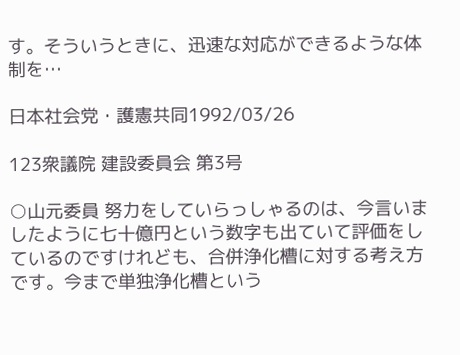す。そういうときに、迅速な対応ができるような体制を…

日本社会党・護憲共同1992/03/26

123衆議院 建設委員会 第3号

○山元委員 努力をしていらっしゃるのは、今言いましたように七十億円という数字も出ていて評価をしているのですけれども、合併浄化槽に対する考え方です。今まで単独浄化槽という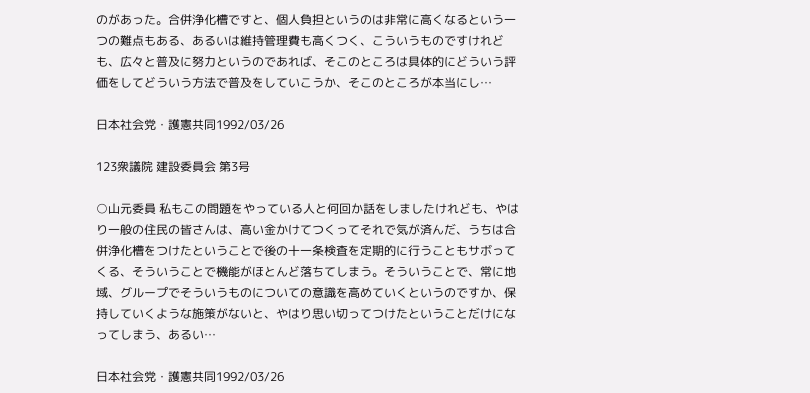のがあった。合併浄化槽ですと、個人負担というのは非常に高くなるという一つの難点もある、あるいは維持管理費も高くつく、こういうものですけれども、広々と普及に努力というのであれば、そこのところは具体的にどういう評価をしてどういう方法で普及をしていこうか、そこのところが本当にし…

日本社会党・護憲共同1992/03/26

123衆議院 建設委員会 第3号

○山元委員 私もこの問題をやっている人と何回か話をしましたけれども、やはり一般の住民の皆さんは、高い金かけてつくってそれで気が済んだ、うちは合併浄化槽をつけたということで後の十一条検査を定期的に行うこともサボってくる、そういうことで機能がほとんど落ちてしまう。そういうことで、常に地域、グループでそういうものについての意識を高めていくというのですか、保持していくような施策がないと、やはり思い切ってつけたということだけになってしまう、あるい…

日本社会党・護憲共同1992/03/26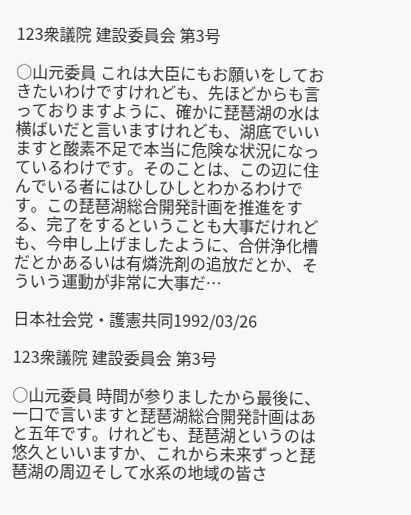123衆議院 建設委員会 第3号

○山元委員 これは大臣にもお願いをしておきたいわけですけれども、先ほどからも言っておりますように、確かに琵琶湖の水は横ばいだと言いますけれども、湖底でいいますと酸素不足で本当に危険な状況になっているわけです。そのことは、この辺に住んでいる者にはひしひしとわかるわけです。この琵琶湖総合開発計画を推進をする、完了をするということも大事だけれども、今申し上げましたように、合併浄化槽だとかあるいは有燐洗剤の追放だとか、そういう運動が非常に大事だ…

日本社会党・護憲共同1992/03/26

123衆議院 建設委員会 第3号

○山元委員 時間が参りましたから最後に、一口で言いますと琵琶湖総合開発計画はあと五年です。けれども、琵琶湖というのは悠久といいますか、これから未来ずっと琵琶湖の周辺そして水系の地域の皆さ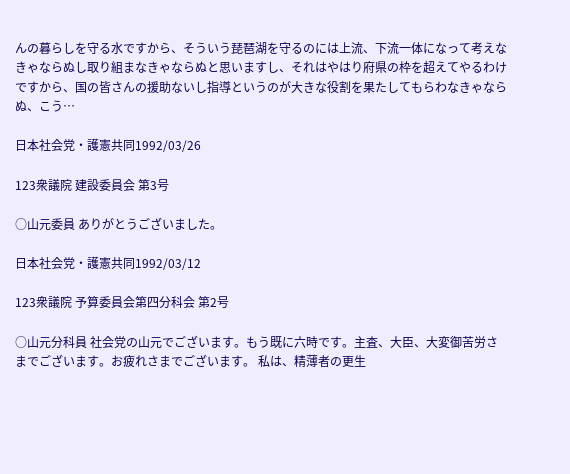んの暮らしを守る水ですから、そういう琵琶湖を守るのには上流、下流一体になって考えなきゃならぬし取り組まなきゃならぬと思いますし、それはやはり府県の枠を超えてやるわけですから、国の皆さんの援助ないし指導というのが大きな役割を果たしてもらわなきゃならぬ、こう…

日本社会党・護憲共同1992/03/26

123衆議院 建設委員会 第3号

○山元委員 ありがとうございました。

日本社会党・護憲共同1992/03/12

123衆議院 予算委員会第四分科会 第2号

○山元分科員 社会党の山元でございます。もう既に六時です。主査、大臣、大変御苦労さまでございます。お疲れさまでございます。 私は、精薄者の更生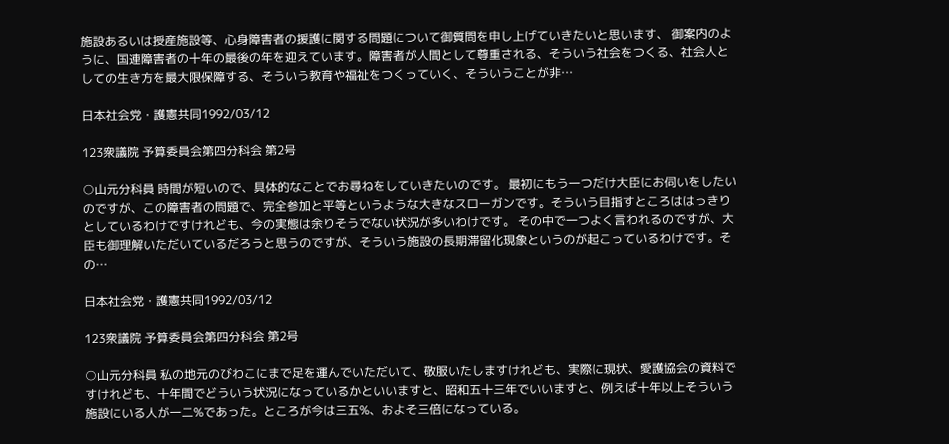施設あるいは授産施設等、心身障害者の援護に関する問題について御質問を申し上げていきたいと思います、 御案内のように、国連障害者の十年の最後の年を迎えています。障害者が人間として尊重される、そういう社会をつくる、社会人としての生き方を最大限保障する、そういう教育や福祉をつくっていく、そういうことが非…

日本社会党・護憲共同1992/03/12

123衆議院 予算委員会第四分科会 第2号

○山元分科員 時間が短いので、具体的なことでお尋ねをしていきたいのです。 最初にもう一つだけ大臣にお伺いをしたいのですが、この障害者の問題で、完全参加と平等というような大きなスローガンです。そういう目指すところははっきりとしているわけですけれども、今の実態は余りそうでない状況が多いわけです。 その中で一つよく言われるのですが、大臣も御理解いただいているだろうと思うのですが、そういう施設の長期滞留化現象というのが起こっているわけです。その…

日本社会党・護憲共同1992/03/12

123衆議院 予算委員会第四分科会 第2号

○山元分科員 私の地元のびわこにまで足を運んでいただいて、敬服いたしますけれども、実際に現状、愛護協会の資料ですけれども、十年間でどういう状況になっているかといいますと、昭和五十三年でいいますと、例えば十年以上そういう施設にいる人が一二%であった。ところが今は三五%、およそ三倍になっている。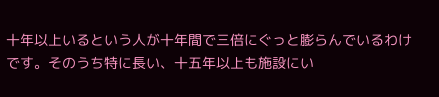十年以上いるという人が十年間で三倍にぐっと膨らんでいるわけです。そのうち特に長い、十五年以上も施設にい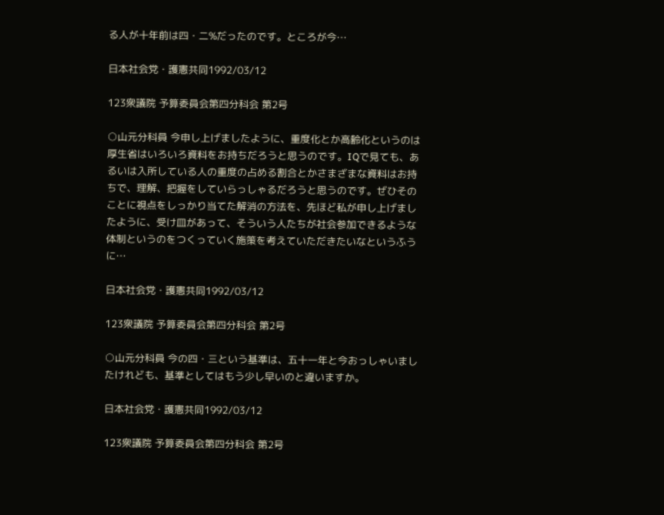る人が十年前は四・二%だったのです。ところが今…

日本社会党・護憲共同1992/03/12

123衆議院 予算委員会第四分科会 第2号

○山元分科員 今申し上げましたように、重度化とか高齢化というのは厚生省はいろいろ資料をお持ちだろうと思うのです。IQで見ても、あるいは入所している人の重度の占める割合とかさまざまな資料はお持ちで、理解、把握をしていらっしゃるだろうと思うのです。ぜひそのことに視点をしっかり当てた解消の方法を、先ほど私が申し上げましたように、受け皿があって、そういう人たちが社会参加できるような体制というのをつくっていく施策を考えていただきたいなというふうに…

日本社会党・護憲共同1992/03/12

123衆議院 予算委員会第四分科会 第2号

○山元分科員 今の四・三という基準は、五十一年と今おっしゃいましたけれども、基準としてはもう少し早いのと違いますか。

日本社会党・護憲共同1992/03/12

123衆議院 予算委員会第四分科会 第2号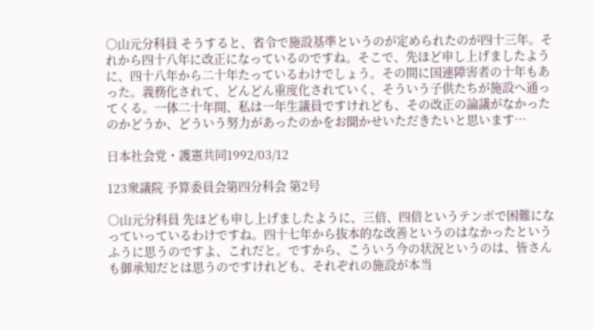○山元分科員 そうすると、省令で施設基準というのが定められたのが四十三年。それから四十八年に改正になっているのですね。そこで、先ほど申し上げましたように、四十八年から二十年たっているわけでしょう。その間に国連障害者の十年もあった。義務化されて、どんどん重度化されていく、そういう子供たちが施設へ通ってくる。一体二十年間、私は一年生議員ですけれども、その改正の論議がなかったのかどうか、どういう努力があったのかをお聞かせいただきたいと思います…

日本社会党・護憲共同1992/03/12

123衆議院 予算委員会第四分科会 第2号

○山元分科員 先ほども申し上げましたように、三倍、四倍というテンポで困難になっていっているわけですね。四十七年から抜本的な改善というのはなかったというふうに思うのですよ、これだと。ですから、こういう今の状況というのは、皆さんも御承知だとは思うのですけれども、それぞれの施設が本当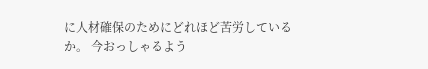に人材確保のためにどれほど苦労しているか。 今おっしゃるよう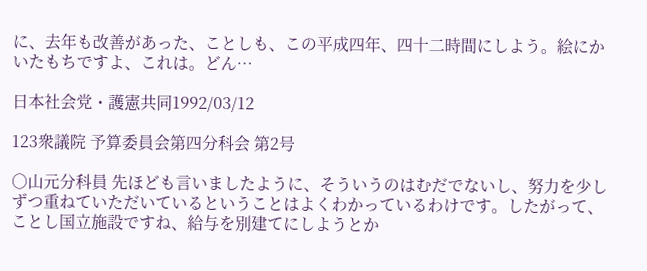に、去年も改善があった、ことしも、この平成四年、四十二時間にしよう。絵にかいたもちですよ、これは。どん…

日本社会党・護憲共同1992/03/12

123衆議院 予算委員会第四分科会 第2号

○山元分科員 先ほども言いましたように、そういうのはむだでないし、努力を少しずつ重ねていただいているということはよくわかっているわけです。したがって、ことし国立施設ですね、給与を別建てにしようとか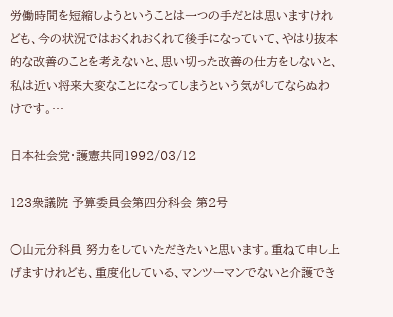労働時間を短縮しようということは一つの手だとは思いますけれども、今の状況ではおくれおくれて後手になっていて、やはり抜本的な改善のことを考えないと、思い切った改善の仕方をしないと、私は近い将来大変なことになってしまうという気がしてならぬわけです。…

日本社会党・護憲共同1992/03/12

123衆議院 予算委員会第四分科会 第2号

○山元分科員 努力をしていただきたいと思います。重ねて申し上げますけれども、重度化している、マンツーマンでないと介護でき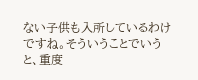ない子供も入所しているわけですね。そういうことでいうと、重度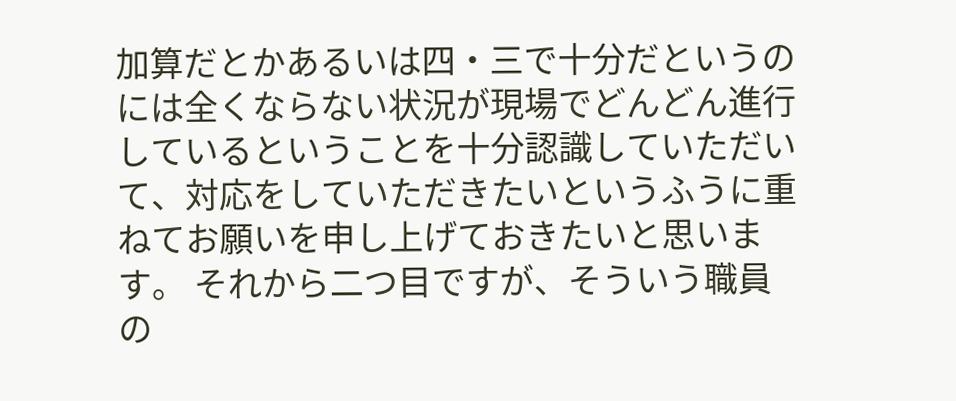加算だとかあるいは四・三で十分だというのには全くならない状況が現場でどんどん進行しているということを十分認識していただいて、対応をしていただきたいというふうに重ねてお願いを申し上げておきたいと思います。 それから二つ目ですが、そういう職員の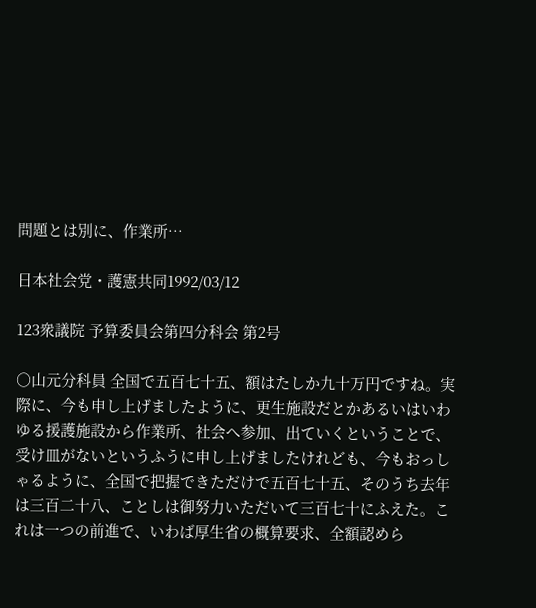問題とは別に、作業所…

日本社会党・護憲共同1992/03/12

123衆議院 予算委員会第四分科会 第2号

○山元分科員 全国で五百七十五、額はたしか九十万円ですね。実際に、今も申し上げましたように、更生施設だとかあるいはいわゆる援護施設から作業所、社会へ参加、出ていくということで、受け皿がないというふうに申し上げましたけれども、今もおっしゃるように、全国で把握できただけで五百七十五、そのうち去年は三百二十八、ことしは御努力いただいて三百七十にふえた。これは一つの前進で、いわば厚生省の概算要求、全額認めら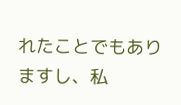れたことでもありますし、私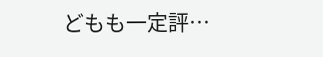どもも一定評…